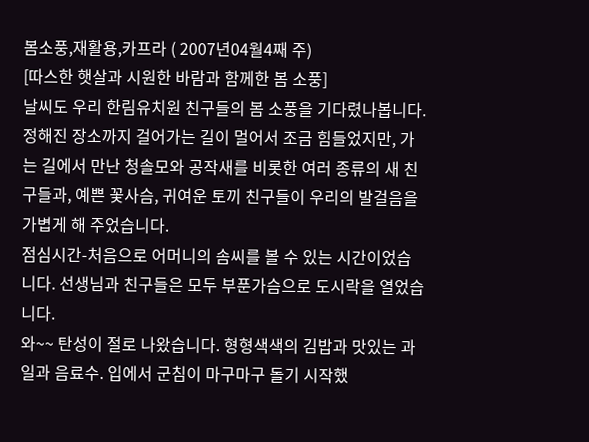봄소풍,재활용,카프라 ( 2007년04월4째 주)
[따스한 햇살과 시원한 바람과 함께한 봄 소풍]
날씨도 우리 한림유치원 친구들의 봄 소풍을 기다렸나봅니다.
정해진 장소까지 걸어가는 길이 멀어서 조금 힘들었지만, 가는 길에서 만난 청솔모와 공작새를 비롯한 여러 종류의 새 친구들과, 예쁜 꽃사슴, 귀여운 토끼 친구들이 우리의 발걸음을 가볍게 해 주었습니다.
점심시간-처음으로 어머니의 솜씨를 볼 수 있는 시간이었습니다. 선생님과 친구들은 모두 부푼가슴으로 도시락을 열었습니다.
와~~ 탄성이 절로 나왔습니다. 형형색색의 김밥과 맛있는 과일과 음료수. 입에서 군침이 마구마구 돌기 시작했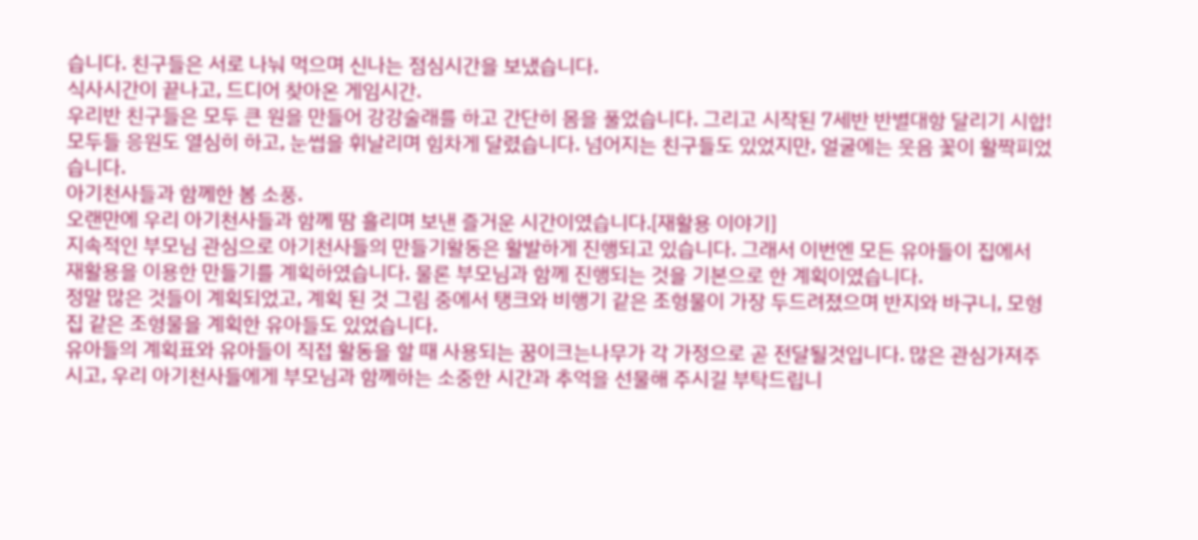습니다. 친구들은 서로 나눠 먹으며 신나는 점심시간을 보냈습니다.
식사시간이 끝나고, 드디어 찾아온 게임시간.
우리반 친구들은 모두 큰 원을 만들어 강강술래를 하고 간단히 몸을 풀었습니다. 그리고 시작된 7세반 반별대항 달리기 시합! 모두들 응원도 열심히 하고, 눈썹을 휘날리며 힘차게 달렸습니다. 넘어지는 친구들도 있었지만, 얼굴에는 웃음 꽃이 활짝피었습니다.
아기천사들과 함께한 봄 소풍.
오랜만에 우리 아기천사들과 함께 땀 흘리며 보낸 즐거운 시간이였습니다.[재활용 이야기]
지속적인 부모님 관심으로 아기천사들의 만들기활동은 활발하게 진행되고 있습니다. 그래서 이번엔 모든 유아들이 집에서 재활용을 이용한 만들기를 계획하였습니다. 물론 부모님과 함께 진행되는 것을 기본으로 한 계획이였습니다.
정말 많은 것들이 계획되었고, 계획 된 것 그림 중에서 탱크와 비행기 같은 조형물이 가장 두드려졌으며 반지와 바구니, 모형집 같은 조형물을 계획한 유아들도 있었습니다.
유아들의 계획표와 유아들이 직접 활동을 할 때 사용되는 꿈이크는나무가 각 가정으로 곧 전달될것입니다. 많은 관심가져주시고, 우리 아기천사들에게 부모님과 함께하는 소중한 시간과 추억을 선물해 주시길 부탁드립니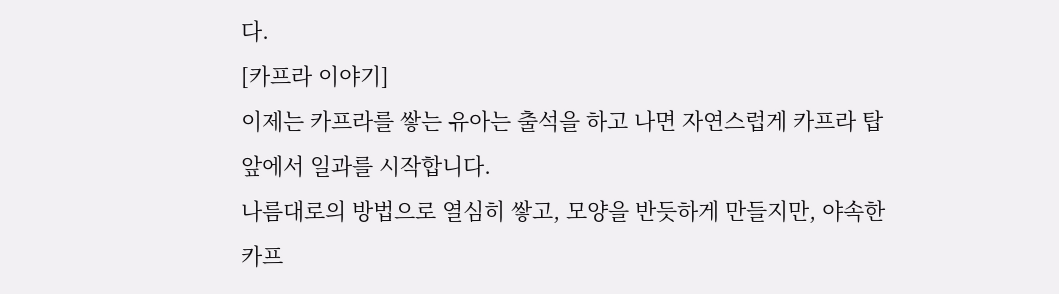다.
[카프라 이야기]
이제는 카프라를 쌓는 유아는 출석을 하고 나면 자연스럽게 카프라 탑 앞에서 일과를 시작합니다.
나름대로의 방법으로 열심히 쌓고, 모양을 반듯하게 만들지만, 야속한 카프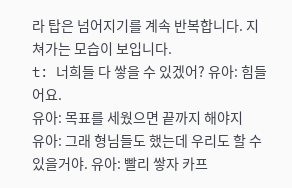라 탑은 넘어지기를 계속 반복합니다. 지쳐가는 모습이 보입니다.
t: 너희들 다 쌓을 수 있겠어? 유아: 힘들어요.
유아: 목표를 세웠으면 끝까지 해야지
유아: 그래 형님들도 했는데 우리도 할 수 있을거야. 유아: 빨리 쌓자 카프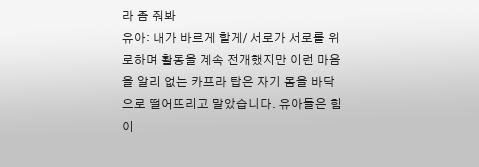라 좀 줘봐
유아: 내가 바르게 할게/ 서로가 서로를 위로하며 활동을 계속 전개했지만 이런 마음을 알리 없는 카프라 탑은 자기 몸을 바닥으로 떨어뜨리고 말았습니다. 유아들은 힘이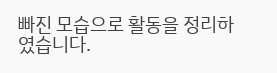빠진 모습으로 활동을 정리하였습니다.